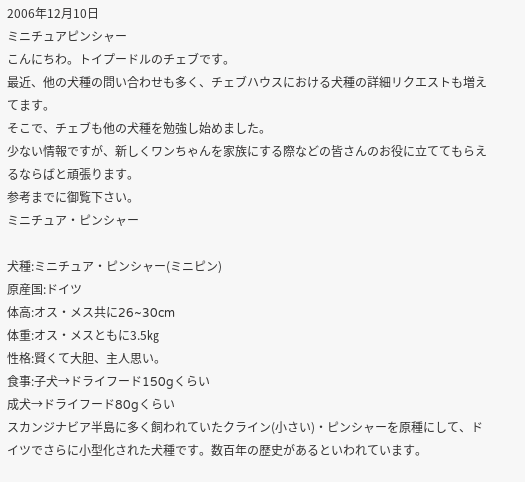2006年12月10日
ミニチュアピンシャー
こんにちわ。トイプードルのチェブです。
最近、他の犬種の問い合わせも多く、チェブハウスにおける犬種の詳細リクエストも増えてます。
そこで、チェブも他の犬種を勉強し始めました。
少ない情報ですが、新しくワンちゃんを家族にする際などの皆さんのお役に立ててもらえるならばと頑張ります。
参考までに御覧下さい。
ミニチュア・ピンシャー

犬種:ミニチュア・ピンシャー(ミニピン)
原産国:ドイツ
体高:オス・メス共に26~30cm
体重:オス・メスともに3.5㎏
性格:賢くて大胆、主人思い。
食事:子犬→ドライフード150gくらい
成犬→ドライフード80gくらい
スカンジナビア半島に多く飼われていたクライン(小さい)・ピンシャーを原種にして、ドイツでさらに小型化された犬種です。数百年の歴史があるといわれています。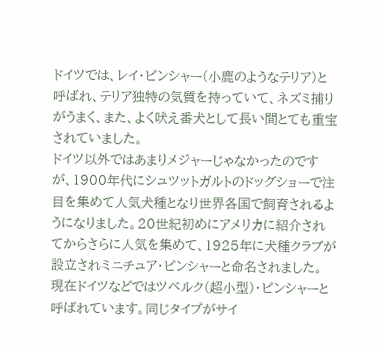ドイツでは、レイ・ピンシャー(小鹿のようなテリア)と呼ばれ、テリア独特の気質を持っていて、ネズミ捕りがうまく、また、よく吠え番犬として長い間とても重宝されていました。
ドイツ以外ではあまりメジャーじゃなかったのですが、1900年代にシュツットガルトのドッグショーで注目を集めて人気犬種となり世界各国で飼育されるようになりました。20世紀初めにアメリカに紹介されてからさらに人気を集めて、1925年に犬種クラブが設立されミニチュア・ピンシャーと命名されました。
現在ドイツなどではツベルク(超小型)・ピンシャーと呼ばれています。同じタイプがサイ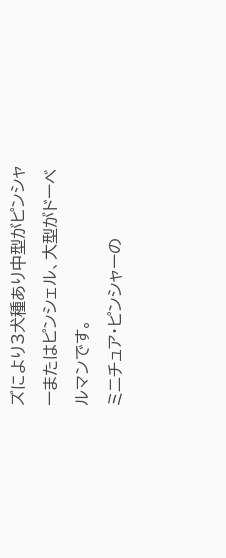ズにより3犬種あり中型がピンシャーまたはピンシェル、大型がドーベルマンです。
ミニチュア・ピンシャーの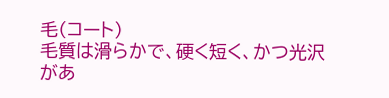毛(コート)
毛質は滑らかで、硬く短く、かつ光沢があ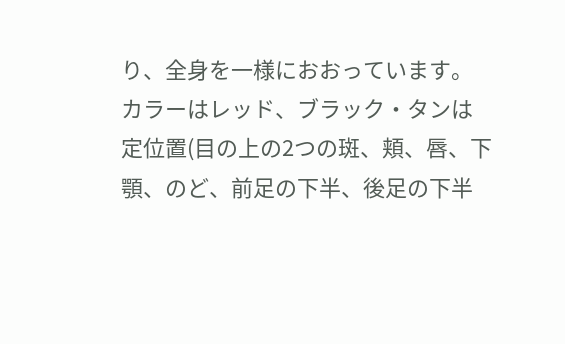り、全身を一様におおっています。カラーはレッド、ブラック・タンは定位置(目の上の2つの斑、頬、唇、下顎、のど、前足の下半、後足の下半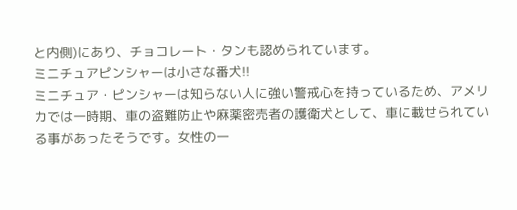と内側)にあり、チョコレート・タンも認められています。
ミニチュアピンシャーは小さな番犬!!
ミニチュア・ピンシャーは知らない人に強い警戒心を持っているため、アメリカでは一時期、車の盗難防止や麻薬密売者の護衛犬として、車に載せられている事があったそうです。女性の一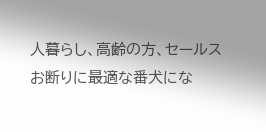人暮らし、高齢の方、セールスお断りに最適な番犬にな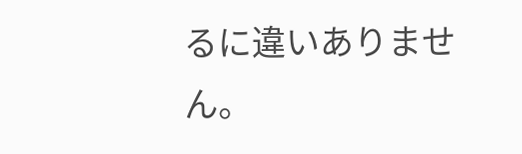るに違いありません。